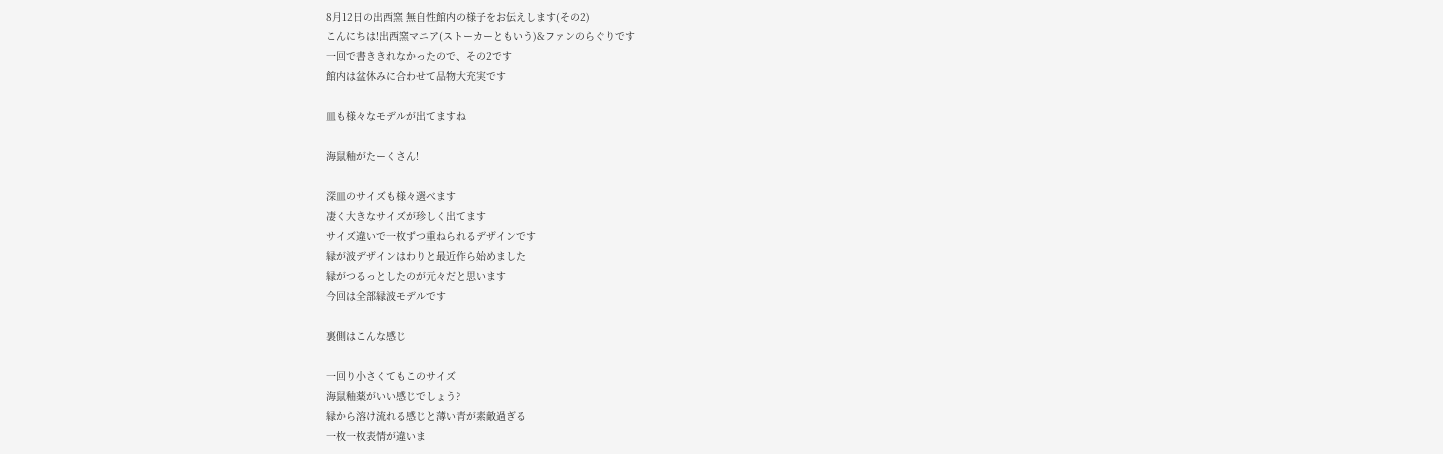8月12日の出西窯 無自性館内の様子をお伝えします(その2)
こんにちは!出西窯マニア(ストーカーともいう)&ファンのらぐりです
一回で書ききれなかったので、その2です
館内は盆休みに合わせて品物大充実です

皿も様々なモデルが出てますね

海鼠釉がたーくさん!

深皿のサイズも様々選べます
凄く大きなサイズが珍しく出てます
サイズ違いで一枚ずつ重ねられるデザインです
縁が波デザインはわりと最近作ら始めました
縁がつるっとしたのが元々だと思います
今回は全部縁波モデルです

裏側はこんな感じ

一回り小さくてもこのサイズ
海鼠釉薬がいい感じでしょう?
縁から溶け流れる感じと薄い青が素敵過ぎる
一枚一枚表情が違いま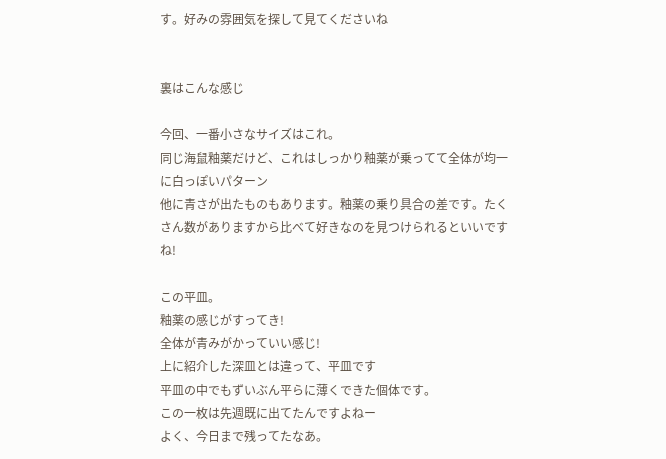す。好みの雰囲気を探して見てくださいね


裏はこんな感じ

今回、一番小さなサイズはこれ。
同じ海鼠釉薬だけど、これはしっかり釉薬が乗ってて全体が均一に白っぽいパターン
他に青さが出たものもあります。釉薬の乗り具合の差です。たくさん数がありますから比べて好きなのを見つけられるといいですね!

この平皿。
釉薬の感じがすってき!
全体が青みがかっていい感じ!
上に紹介した深皿とは違って、平皿です
平皿の中でもずいぶん平らに薄くできた個体です。
この一枚は先週既に出てたんですよねー
よく、今日まで残ってたなあ。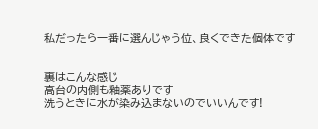私だったら一番に選んじゃう位、良くできた個体です


裏はこんな感じ
高台の内側も釉薬ありです
洗うときに水が染み込まないのでいいんです!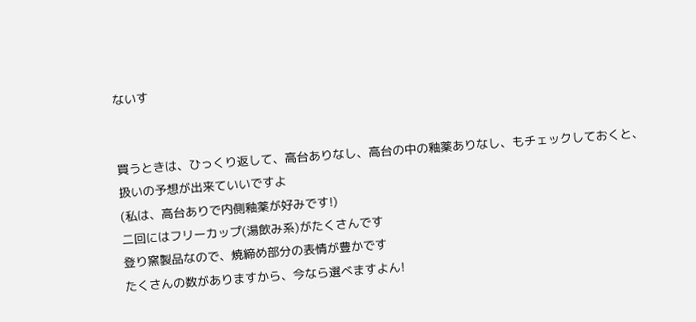ないす


買うときは、ひっくり返して、高台ありなし、高台の中の釉薬ありなし、もチェックしておくと、扱いの予想が出来ていいですよ
(私は、高台ありで内側釉薬が好みです!)
二回にはフリーカップ(湯飲み系)がたくさんです
登り窯製品なので、焼締め部分の表情が豊かです
たくさんの数がありますから、今なら選べますよん!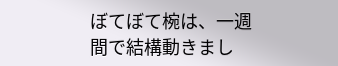ぼてぼて椀は、一週間で結構動きまし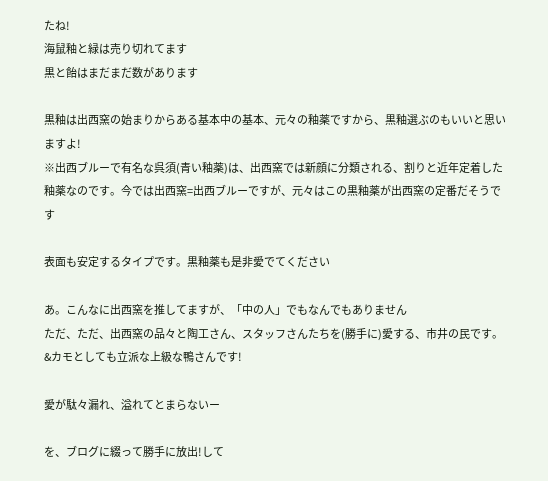たね!
海鼠釉と緑は売り切れてます
黒と飴はまだまだ数があります

黒釉は出西窯の始まりからある基本中の基本、元々の釉薬ですから、黒釉選ぶのもいいと思いますよ!
※出西ブルーで有名な呉須(青い釉薬)は、出西窯では新顔に分類される、割りと近年定着した釉薬なのです。今では出西窯=出西ブルーですが、元々はこの黒釉薬が出西窯の定番だそうです

表面も安定するタイプです。黒釉薬も是非愛でてください

あ。こんなに出西窯を推してますが、「中の人」でもなんでもありません
ただ、ただ、出西窯の品々と陶工さん、スタッフさんたちを(勝手に)愛する、市井の民です。
&カモとしても立派な上級な鴨さんです!

愛が駄々漏れ、溢れてとまらないー

を、ブログに綴って勝手に放出!して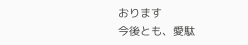おります
今後とも、愛駄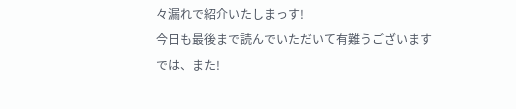々漏れで紹介いたしまっす!
今日も最後まで読んでいただいて有難うございます
では、また!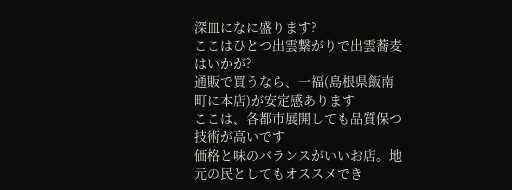深皿になに盛ります?
ここはひとつ出雲繋がりで出雲蕎麦はいかが?
通販で買うなら、一福(島根県飯南町に本店)が安定感あります
ここは、各都市展開しても品質保つ技術が高いです
価格と味のバランスがいいお店。地元の民としてもオススメでき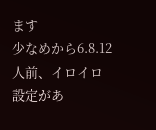ます
少なめから6.8.12人前、イロイロ設定があ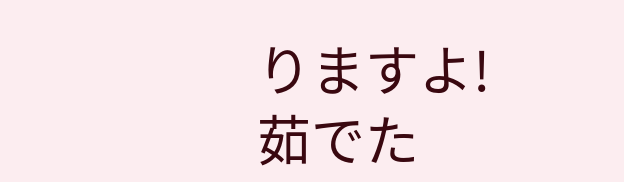りますよ!
茹でた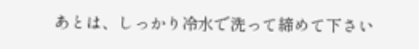あとは、しっかり冷水で洗って締めて下さい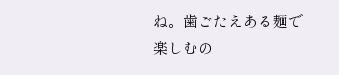ね。歯ごたえある麺で楽しむの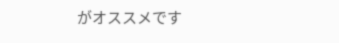がオススメです